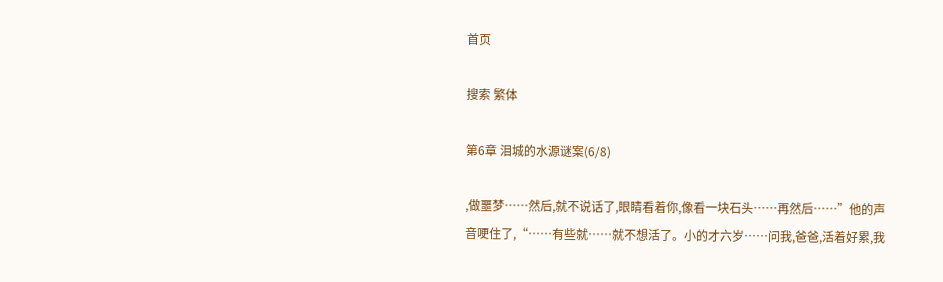首页

搜索 繁体

第6章 泪城的水源谜案(6/8)

,做噩梦……然后,就不说话了,眼睛看着你,像看一块石头……再然后……”他的声音哽住了,“……有些就……就不想活了。小的才六岁……问我,爸爸,活着好累,我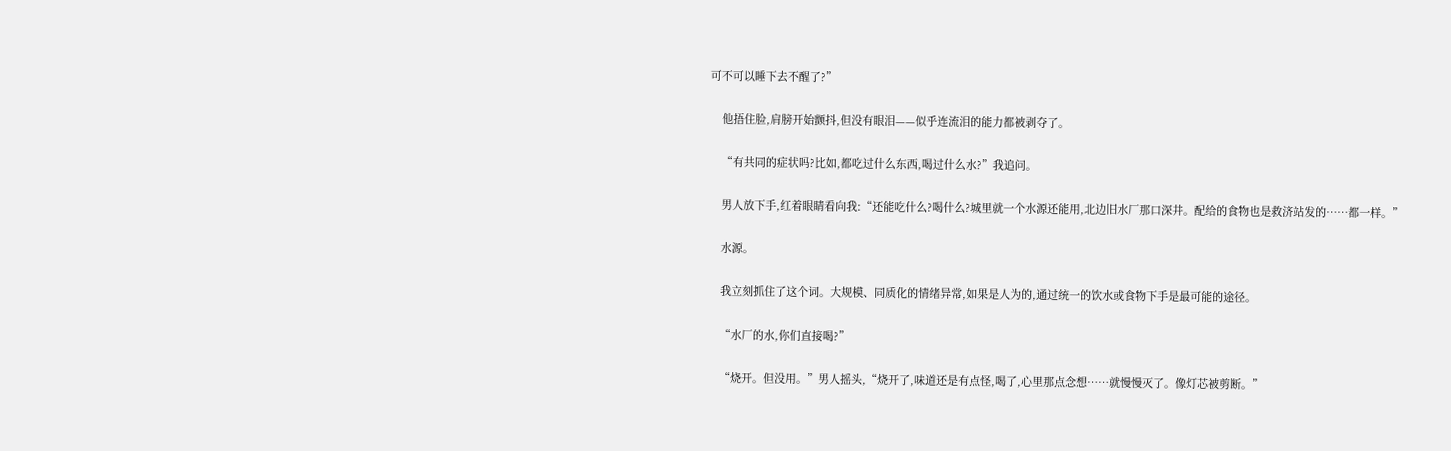可不可以睡下去不醒了?”

    他捂住脸,肩膀开始颤抖,但没有眼泪——似乎连流泪的能力都被剥夺了。

    “有共同的症状吗?比如,都吃过什么东西,喝过什么水?”我追问。

    男人放下手,红着眼睛看向我:“还能吃什么?喝什么?城里就一个水源还能用,北边旧水厂那口深井。配给的食物也是救济站发的……都一样。”

    水源。

    我立刻抓住了这个词。大规模、同质化的情绪异常,如果是人为的,通过统一的饮水或食物下手是最可能的途径。

    “水厂的水,你们直接喝?”

    “烧开。但没用。”男人摇头,“烧开了,味道还是有点怪,喝了,心里那点念想……就慢慢灭了。像灯芯被剪断。”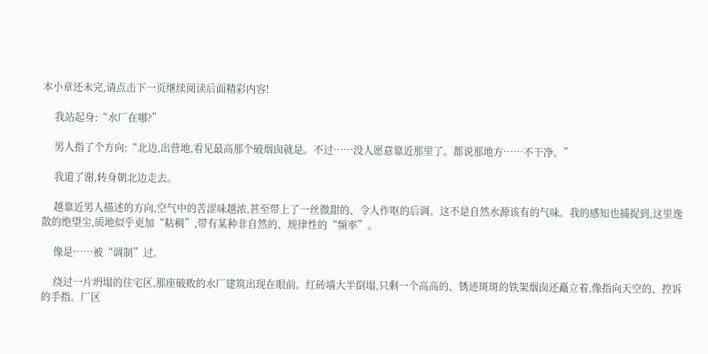本小章还未完,请点击下一页继续阅读后面精彩内容!

    我站起身:“水厂在哪?”

    男人指了个方向:“北边,出营地,看见最高那个破烟囱就是。不过……没人愿意靠近那里了。都说那地方……不干净。”

    我道了谢,转身朝北边走去。

    越靠近男人描述的方向,空气中的苦涩味越浓,甚至带上了一丝微甜的、令人作呕的后调。这不是自然水源该有的气味。我的感知也捕捉到,这里逸散的绝望尘,质地似乎更加“粘稠”,带有某种非自然的、规律性的“频率”。

    像是……被“调制”过。

    绕过一片坍塌的住宅区,那座破败的水厂建筑出现在眼前。红砖墙大半倒塌,只剩一个高高的、锈迹斑斑的铁架烟囱还矗立着,像指向天空的、控诉的手指。厂区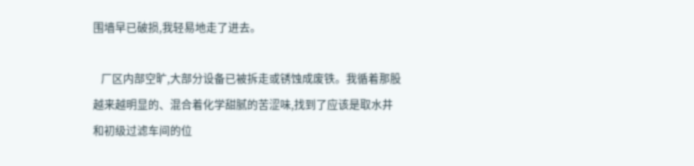围墙早已破损,我轻易地走了进去。

    厂区内部空旷,大部分设备已被拆走或锈蚀成废铁。我循着那股越来越明显的、混合着化学甜腻的苦涩味,找到了应该是取水井和初级过滤车间的位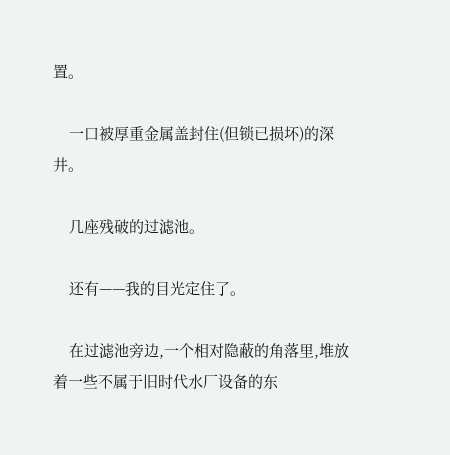置。

    一口被厚重金属盖封住(但锁已损坏)的深井。

    几座残破的过滤池。

    还有——我的目光定住了。

    在过滤池旁边,一个相对隐蔽的角落里,堆放着一些不属于旧时代水厂设备的东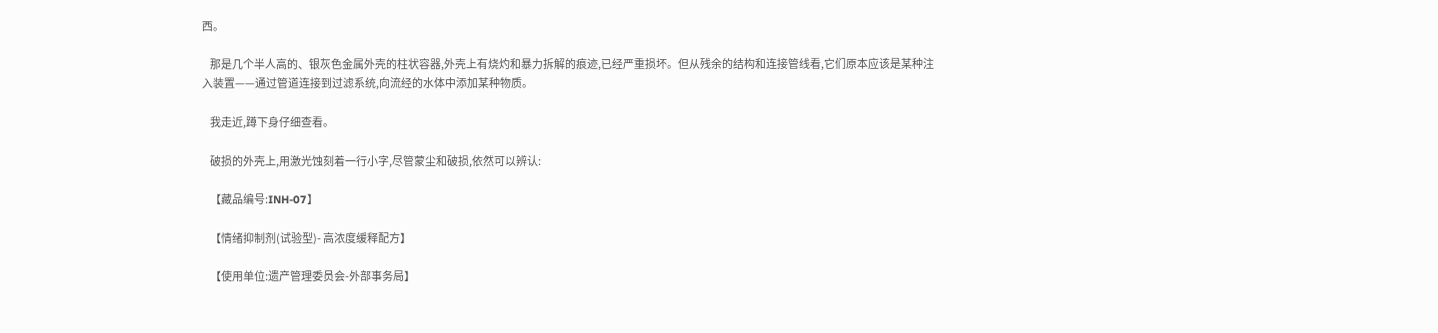西。

    那是几个半人高的、银灰色金属外壳的柱状容器,外壳上有烧灼和暴力拆解的痕迹,已经严重损坏。但从残余的结构和连接管线看,它们原本应该是某种注入装置——通过管道连接到过滤系统,向流经的水体中添加某种物质。

    我走近,蹲下身仔细查看。

    破损的外壳上,用激光蚀刻着一行小字,尽管蒙尘和破损,依然可以辨认:

    【藏品编号:INH-07】

    【情绪抑制剂(试验型)- 高浓度缓释配方】

    【使用单位:遗产管理委员会-外部事务局】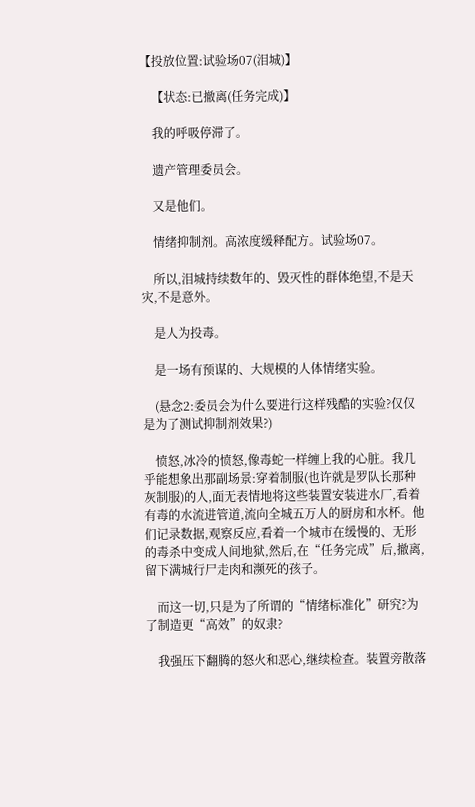【投放位置:试验场07(泪城)】

    【状态:已撤离(任务完成)】

    我的呼吸停滞了。

    遗产管理委员会。

    又是他们。

    情绪抑制剂。高浓度缓释配方。试验场07。

    所以,泪城持续数年的、毁灭性的群体绝望,不是天灾,不是意外。

    是人为投毒。

    是一场有预谋的、大规模的人体情绪实验。

    (悬念2:委员会为什么要进行这样残酷的实验?仅仅是为了测试抑制剂效果?)

    愤怒,冰冷的愤怒,像毒蛇一样缠上我的心脏。我几乎能想象出那副场景:穿着制服(也许就是罗队长那种灰制服)的人,面无表情地将这些装置安装进水厂,看着有毒的水流进管道,流向全城五万人的厨房和水杯。他们记录数据,观察反应,看着一个城市在缓慢的、无形的毒杀中变成人间地狱,然后,在“任务完成”后,撤离,留下满城行尸走肉和濒死的孩子。

    而这一切,只是为了所谓的“情绪标准化”研究?为了制造更“高效”的奴隶?

    我强压下翻腾的怒火和恶心,继续检查。装置旁散落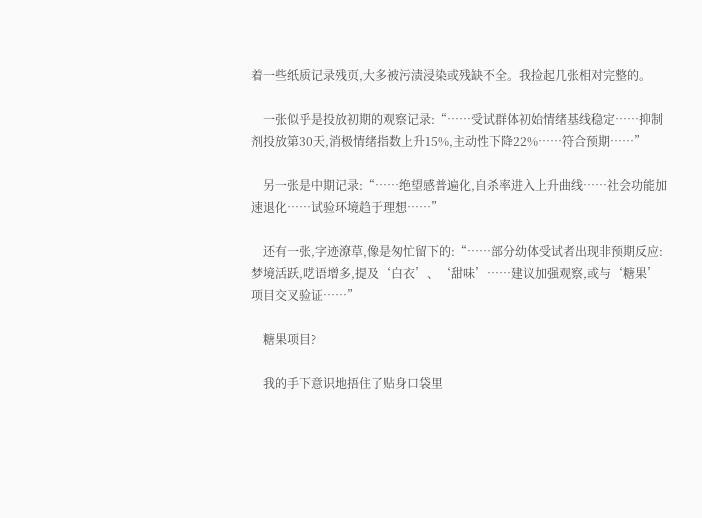着一些纸质记录残页,大多被污渍浸染或残缺不全。我捡起几张相对完整的。

    一张似乎是投放初期的观察记录:“……受试群体初始情绪基线稳定……抑制剂投放第30天,消极情绪指数上升15%,主动性下降22%……符合预期……”

    另一张是中期记录:“……绝望感普遍化,自杀率进入上升曲线……社会功能加速退化……试验环境趋于理想……”

    还有一张,字迹潦草,像是匆忙留下的:“……部分幼体受试者出现非预期反应:梦境活跃,呓语增多,提及‘白衣’、‘甜味’……建议加强观察,或与‘糖果’项目交叉验证……”

    糖果项目?

    我的手下意识地捂住了贴身口袋里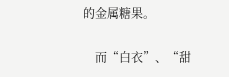的金属糖果。

    而“白衣”、“甜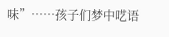味”……孩子们梦中呓语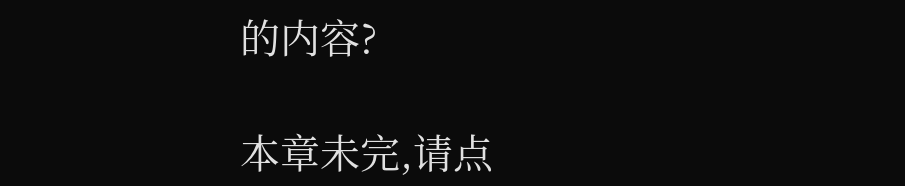的内容?

本章未完,请点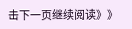击下一页继续阅读》》